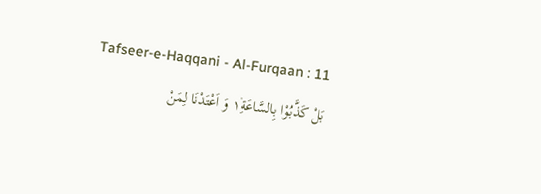Tafseer-e-Haqqani - Al-Furqaan : 11
بَلْ كَذَّبُوْا بِالسَّاعَةِ١۫ وَ اَعْتَدْنَا لِمَنْ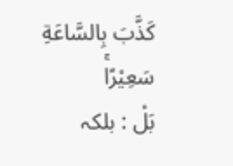كَذَّبَ بِالسَّاعَةِ سَعِیْرًاۚ
بَلْ : بلکہ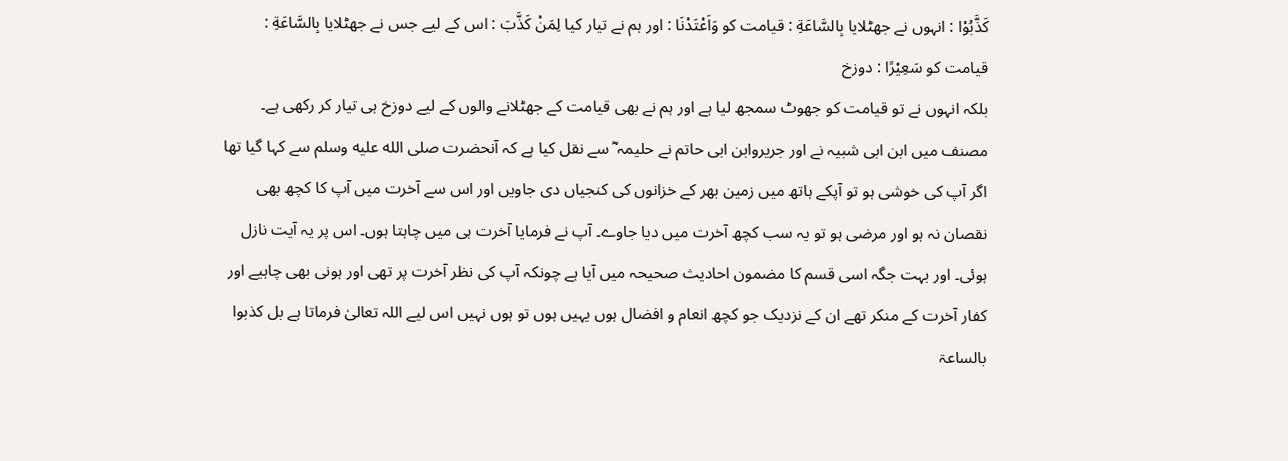كَذَّبُوْا : انہوں نے جھٹلایا بِالسَّاعَةِ : قیامت کو وَاَعْتَدْنَا : اور ہم نے تیار کیا لِمَنْ كَذَّبَ : اس کے لیے جس نے جھٹلایا بِالسَّاعَةِ : قیامت کو سَعِيْرًا : دوزخ
بلکہ انہوں نے تو قیامت کو جھوٹ سمجھ لیا ہے اور ہم نے بھی قیامت کے جھٹلانے والوں کے لیے دوزخ ہی تیار کر رکھی ہے۔
مصنف میں ابن ابی شبیہ نے اور جریروابن ابی حاتم نے حلیمہ ؓ سے نقل کیا ہے کہ آنحضرت صلى الله عليه وسلم سے کہا گیا تھا اگر آپ کی خوشی ہو تو آپکے ہاتھ میں زمین بھر کے خزانوں کی کنجیاں دی جاویں اور اس سے آخرت میں آپ کا کچھ بھی نقصان نہ ہو اور مرضی ہو تو یہ سب کچھ آخرت میں دیا جاوے۔ آپ نے فرمایا آخرت ہی میں چاہتا ہوں۔ اس پر یہ آیت نازل ہوئی۔ اور بہت جگہ اسی قسم کا مضمون احادیث صحیحہ میں آیا ہے چونکہ آپ کی نظر آخرت پر تھی اور ہونی بھی چاہیے اور کفار آخرت کے منکر تھے ان کے نزدیک جو کچھ انعام و افضال ہوں یہیں ہوں تو ہوں نہیں اس لیے اللہ تعالیٰ فرماتا ہے بل کذبوا بالساعۃ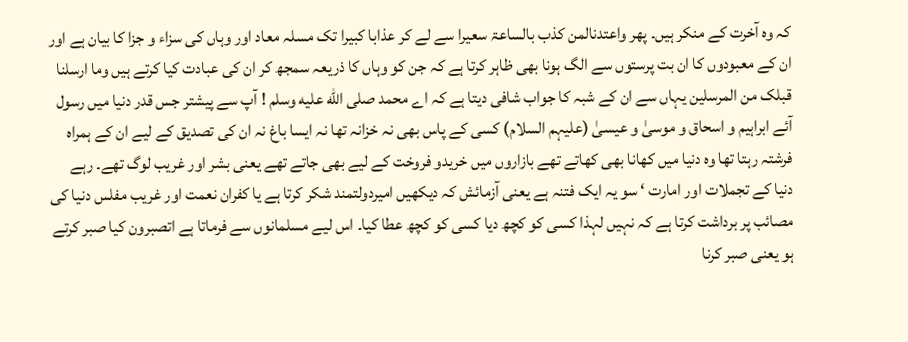کہ وہ آخرت کے منکر ہیں۔ پھر واعتدنالمن کذب بالساعۃ سعیرا سے لے کر عذابا کبیرا تک مسلہ معاد اور وہاں کی سزاء و جزا کا بیان ہے اور ان کے معبودوں کا ان بت پرستوں سے الگ ہونا بھی ظاہر کرتا ہے کہ جن کو وہاں کا ذریعہ سمجھ کر ان کی عبادت کیا کرتے ہیں وما ارسلنا قبلک من المرسلین یہاں سے ان کے شبہ کا جواب شافی دیتا ہے کہ اے محمد صلى الله عليه وسلم ! آپ سے پیشتر جس قدر دنیا میں رسول آئے ابراہیم و اسحاق و موسیٰ و عیسیٰ (علیہم السلام) کسی کے پاس بھی نہ خزانہ تھا نہ ایسا باغ نہ ان کی تصدیق کے لیے ان کے ہمراہ فرشتہ رہتا تھا وہ دنیا میں کھانا بھی کھاتے تھے بازاروں میں خریدو فروخت کے لیے بھی جاتے تھے یعنی بشر اور غریب لوگ تھے۔ رہے دنیا کے تجملات اور امارت ‘ سو یہ ایک فتنہ ہے یعنی آزمائش کہ دیکھیں امیردولتمند شکر کرتا ہے یا کفران نعمت اور غریب مفلس دنیا کی مصائب پر برداشت کرتا ہے کہ نہیں لہذا کسی کو کچھ دیا کسی کو کچھ عطا کیا۔ اس لیے مسلمانوں سے فرماتا ہے اتصبرون کیا صبر کرتے ہو یعنی صبر کرنا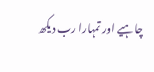چاہیے اور تمہارا رب دیکھ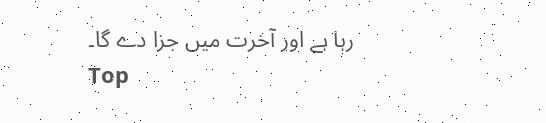رہا ہے اور آخرت میں جزا دے گا۔
Top